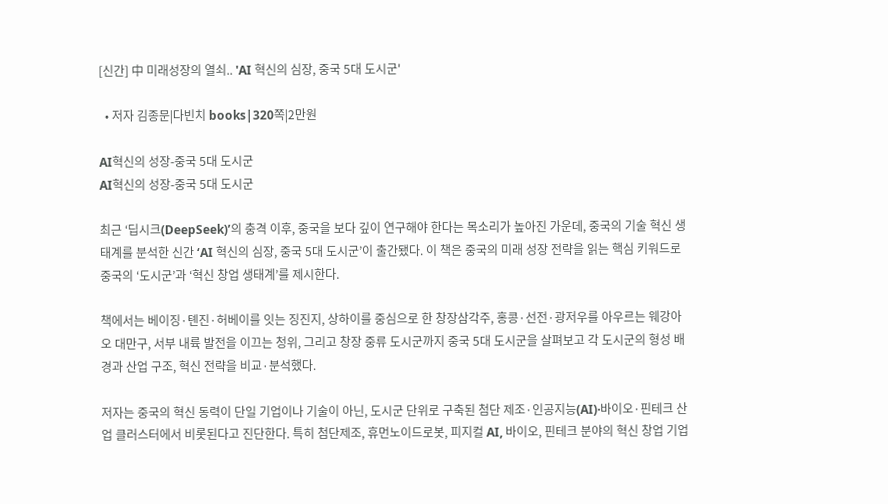[신간] 中 미래성장의 열쇠.. 'AI 혁신의 심장, 중국 5대 도시군'

  • 저자 김종문|다빈치 books|320쪽|2만원

AI혁신의 성장-중국 5대 도시군
AI혁신의 성장-중국 5대 도시군

최근 ‘딥시크(DeepSeek)’의 충격 이후, 중국을 보다 깊이 연구해야 한다는 목소리가 높아진 가운데, 중국의 기술 혁신 생태계를 분석한 신간 ‘AI 혁신의 심장, 중국 5대 도시군’이 출간됐다. 이 책은 중국의 미래 성장 전략을 읽는 핵심 키워드로 중국의 ‘도시군’과 ‘혁신 창업 생태계’를 제시한다.

책에서는 베이징·톈진·허베이를 잇는 징진지, 상하이를 중심으로 한 창장삼각주, 홍콩·선전·광저우를 아우르는 웨강아오 대만구, 서부 내륙 발전을 이끄는 청위, 그리고 창장 중류 도시군까지 중국 5대 도시군을 살펴보고 각 도시군의 형성 배경과 산업 구조, 혁신 전략을 비교·분석했다.

저자는 중국의 혁신 동력이 단일 기업이나 기술이 아닌, 도시군 단위로 구축된 첨단 제조·인공지능(AI)·바이오·핀테크 산업 클러스터에서 비롯된다고 진단한다. 특히 첨단제조, 휴먼노이드로봇, 피지컬 AI, 바이오, 핀테크 분야의 혁신 창업 기업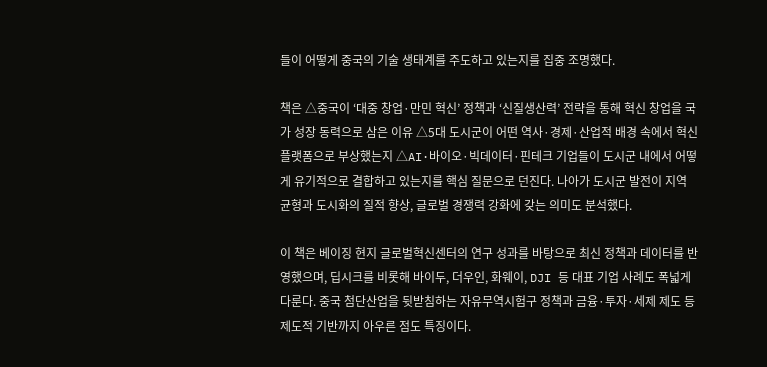들이 어떻게 중국의 기술 생태계를 주도하고 있는지를 집중 조명했다.

책은 △중국이 ‘대중 창업·만민 혁신’ 정책과 ‘신질생산력’ 전략을 통해 혁신 창업을 국가 성장 동력으로 삼은 이유 △5대 도시군이 어떤 역사·경제·산업적 배경 속에서 혁신 플랫폼으로 부상했는지 △AI·바이오·빅데이터·핀테크 기업들이 도시군 내에서 어떻게 유기적으로 결합하고 있는지를 핵심 질문으로 던진다. 나아가 도시군 발전이 지역 균형과 도시화의 질적 향상, 글로벌 경쟁력 강화에 갖는 의미도 분석했다.

이 책은 베이징 현지 글로벌혁신센터의 연구 성과를 바탕으로 최신 정책과 데이터를 반영했으며, 딥시크를 비롯해 바이두, 더우인, 화웨이, DJI 등 대표 기업 사례도 폭넓게 다룬다. 중국 첨단산업을 뒷받침하는 자유무역시험구 정책과 금융·투자·세제 제도 등 제도적 기반까지 아우른 점도 특징이다.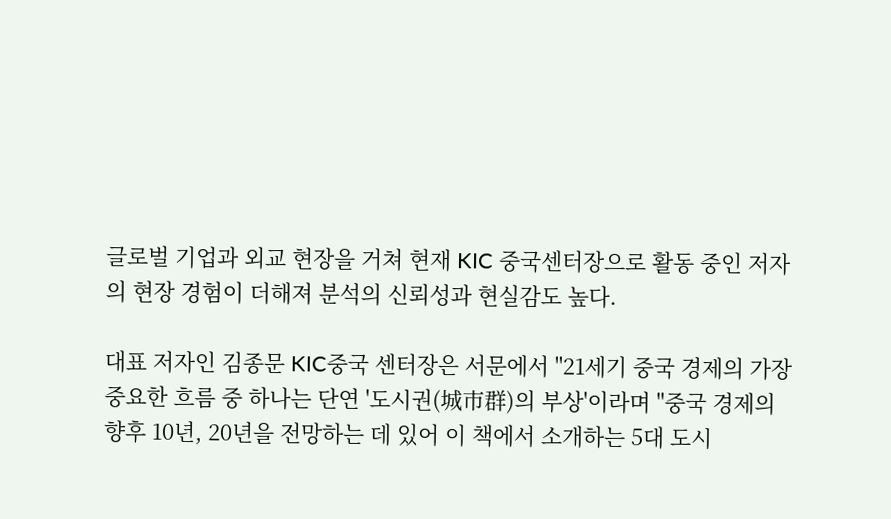글로벌 기업과 외교 현장을 거쳐 현재 KIC 중국센터장으로 활동 중인 저자의 현장 경험이 더해져 분석의 신뢰성과 현실감도 높다.

대표 저자인 김종문 KIC중국 센터장은 서문에서 "21세기 중국 경제의 가장 중요한 흐름 중 하나는 단연 '도시권(城市群)의 부상'이라며 "중국 경제의 향후 10년, 20년을 전망하는 데 있어 이 책에서 소개하는 5대 도시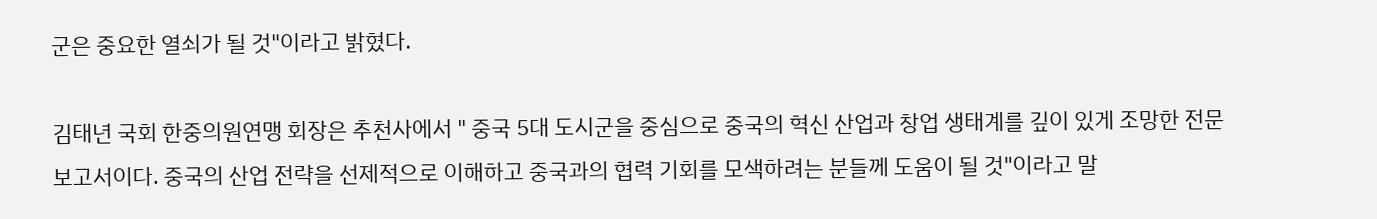군은 중요한 열쇠가 될 것"이라고 밝혔다.

김태년 국회 한중의원연맹 회장은 추천사에서 " 중국 5대 도시군을 중심으로 중국의 혁신 산업과 창업 생태계를 깊이 있게 조망한 전문 보고서이다. 중국의 산업 전략을 선제적으로 이해하고 중국과의 협력 기회를 모색하려는 분들께 도움이 될 것"이라고 말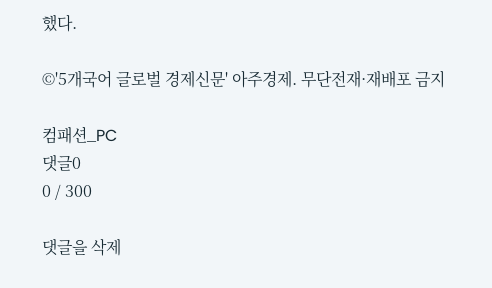했다.

©'5개국어 글로벌 경제신문' 아주경제. 무단전재·재배포 금지

컴패션_PC
댓글0
0 / 300

댓글을 삭제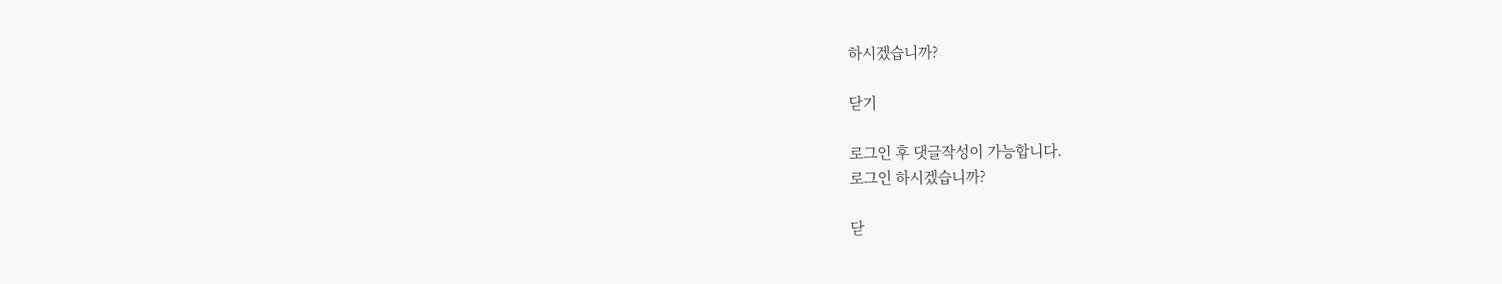하시겠습니까?

닫기

로그인 후 댓글작성이 가능합니다.
로그인 하시겠습니까?

닫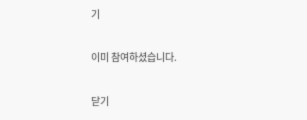기

이미 참여하셨습니다.

닫기